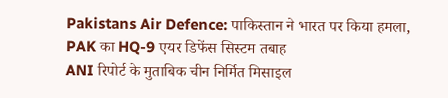Pakistans Air Defence: पाकिस्तान ने भारत पर किया हमला, PAK का HQ-9 एयर डिफेंस सिस्टम तबाह
ANI रिपोर्ट के मुताबिक चीन निर्मित मिसाइल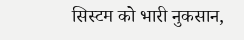सिस्टम को भारी नुकसान,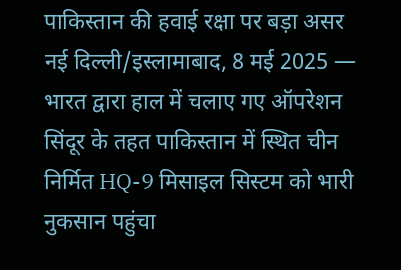पाकिस्तान की हवाई रक्षा पर बड़ा असर
नई दिल्ली/इस्लामाबाद, 8 मई 2025 — भारत द्वारा हाल में चलाए गए ऑपरेशन सिंदूर के तहत पाकिस्तान में स्थित चीन निर्मित HQ-9 मिसाइल सिस्टम को भारी नुकसान पहुंचा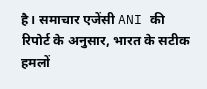है। समाचार एजेंसी ANI की रिपोर्ट के अनुसार, भारत के सटीक हमलों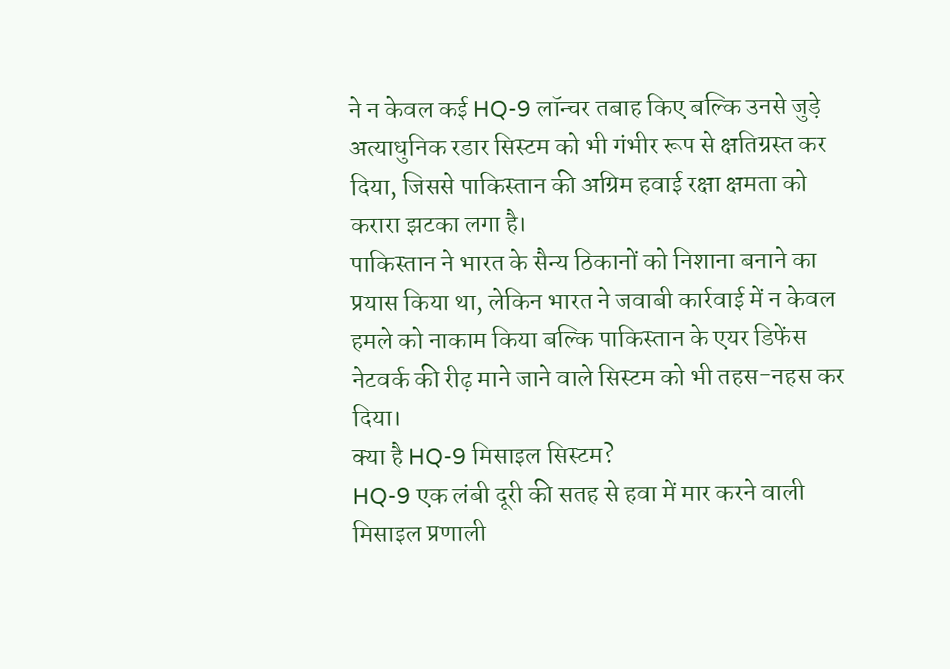ने न केवल कई HQ-9 लॉन्चर तबाह किए बल्कि उनसे जुड़े अत्याधुनिक रडार सिस्टम को भी गंभीर रूप से क्षतिग्रस्त कर दिया, जिससे पाकिस्तान की अग्रिम हवाई रक्षा क्षमता को करारा झटका लगा है।
पाकिस्तान ने भारत के सैन्य ठिकानों को निशाना बनाने का प्रयास किया था, लेकिन भारत ने जवाबी कार्रवाई में न केवल हमले को नाकाम किया बल्कि पाकिस्तान के एयर डिफेंस नेटवर्क की रीढ़ माने जाने वाले सिस्टम को भी तहस-नहस कर दिया।
क्या है HQ-9 मिसाइल सिस्टम?
HQ-9 एक लंबी दूरी की सतह से हवा में मार करने वाली मिसाइल प्रणाली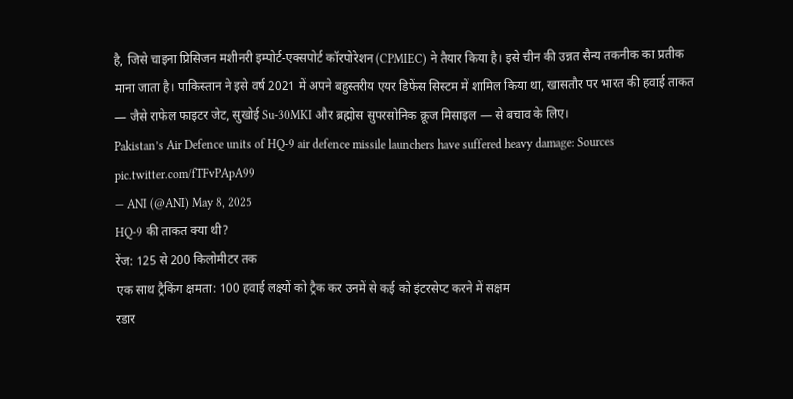है, जिसे चाइना प्रिसिजन मशीनरी इम्पोर्ट-एक्सपोर्ट कॉरपोरेशन (CPMIEC) ने तैयार किया है। इसे चीन की उन्नत सैन्य तकनीक का प्रतीक माना जाता है। पाकिस्तान ने इसे वर्ष 2021 में अपने बहुस्तरीय एयर डिफेंस सिस्टम में शामिल किया था, खासतौर पर भारत की हवाई ताकत — जैसे राफेल फाइटर जेट, सुखोई Su-30MKI और ब्रह्मोस सुपरसोनिक क्रूज मिसाइल — से बचाव के लिए।
Pakistan’s Air Defence units of HQ-9 air defence missile launchers have suffered heavy damage: Sources pic.twitter.com/fTFvPApA99
— ANI (@ANI) May 8, 2025
HQ-9 की ताकत क्या थी?
रेंज: 125 से 200 किलोमीटर तक
एक साथ ट्रैकिंग क्षमता: 100 हवाई लक्ष्यों को ट्रैक कर उनमें से कई को इंटरसेप्ट करने में सक्षम
रडार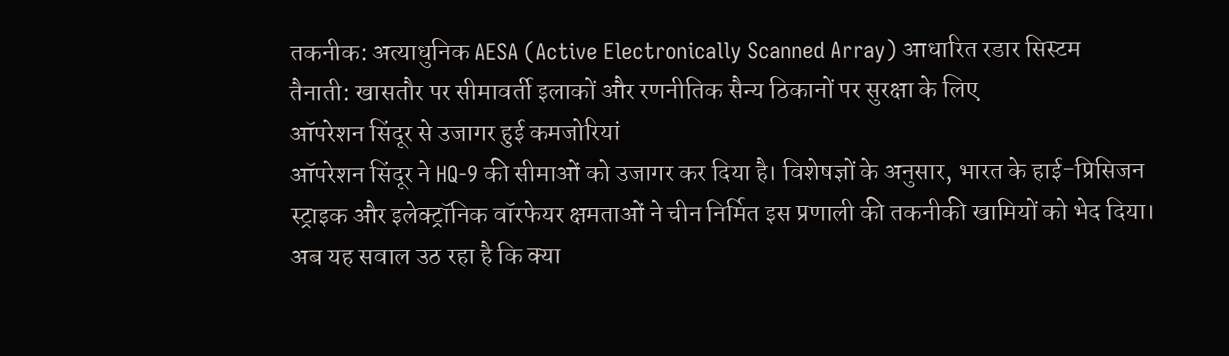तकनीक: अत्याधुनिक AESA (Active Electronically Scanned Array) आधारित रडार सिस्टम
तैनाती: खासतौर पर सीमावर्ती इलाकों और रणनीतिक सैन्य ठिकानों पर सुरक्षा के लिए
ऑपरेशन सिंदूर से उजागर हुई कमजोरियां
ऑपरेशन सिंदूर ने HQ-9 की सीमाओं को उजागर कर दिया है। विशेषज्ञों के अनुसार, भारत के हाई-प्रिसिजन स्ट्राइक और इलेक्ट्रॉनिक वॉरफेयर क्षमताओं ने चीन निर्मित इस प्रणाली की तकनीकी खामियों को भेद दिया।
अब यह सवाल उठ रहा है कि क्या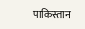पाकिस्तान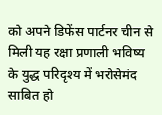को अपने डिफेंस पार्टनर चीन से मिली यह रक्षा प्रणाली भविष्य के युद्ध परिदृश्य में भरोसेमंद साबित हो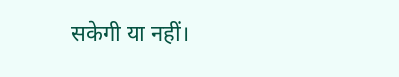सकेगी या नहीं।